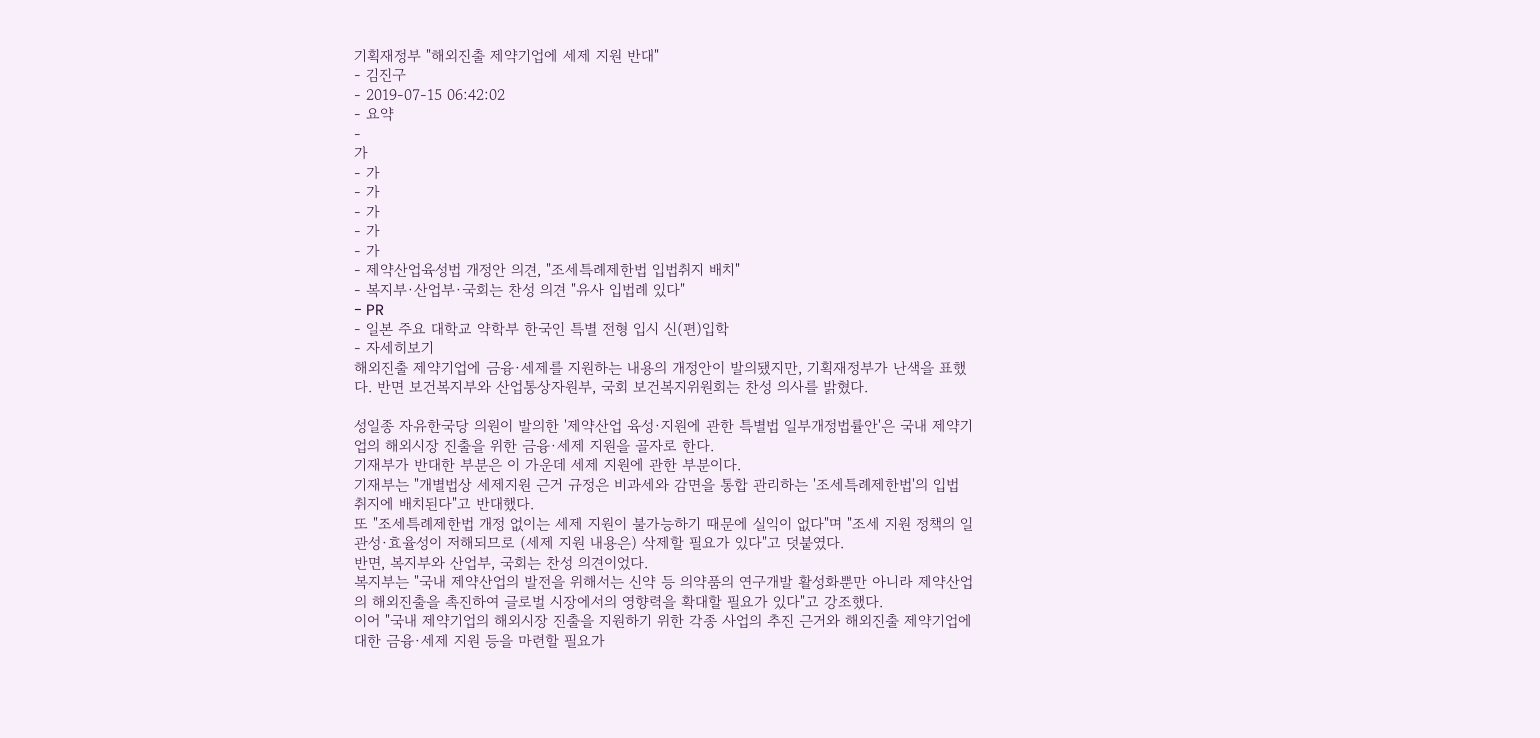기획재정부 "해외진출 제약기업에 세제 지원 반대"
- 김진구
- 2019-07-15 06:42:02
- 요약
-
가
- 가
- 가
- 가
- 가
- 가
- 제약산업육성법 개정안 의견, "조세특례제한법 입법취지 배치"
- 복지부·산업부·국회는 찬성 의견 "유사 입법례 있다"
- PR
- 일본 주요 대학교 약학부 한국인 특별 전형 입시 신(편)입학
- 자세히보기
해외진출 제약기업에 금융·세제를 지원하는 내용의 개정안이 발의됐지만, 기획재정부가 난색을 표했다. 반면 보건복지부와 산업통상자원부, 국회 보건복지위원회는 찬성 의사를 밝혔다.

성일종 자유한국당 의원이 발의한 '제약산업 육성·지원에 관한 특별법 일부개정법률안'은 국내 제약기업의 해외시장 진출을 위한 금융·세제 지원을 골자로 한다.
기재부가 반대한 부분은 이 가운데 세제 지원에 관한 부분이다.
기재부는 "개별법상 세제지원 근거 규정은 비과세와 감면을 통합 관리하는 '조세특례제한법'의 입법 취지에 배치된다"고 반대했다.
또 "조세특례제한법 개정 없이는 세제 지원이 불가능하기 때문에 실익이 없다"며 "조세 지원 정책의 일관성·효율성이 저해되므로 (세제 지원 내용은) 삭제할 필요가 있다"고 덧붙였다.
반면, 복지부와 산업부, 국회는 찬성 의견이었다.
복지부는 "국내 제약산업의 발전을 위해서는 신약 등 의약품의 연구개발 활성화뿐만 아니라 제약산업의 해외진출을 촉진하여 글로벌 시장에서의 영향력을 확대할 필요가 있다"고 강조했다.
이어 "국내 제약기업의 해외시장 진출을 지원하기 위한 각종 사업의 추진 근거와 해외진출 제약기업에 대한 금융·세제 지원 등을 마련할 필요가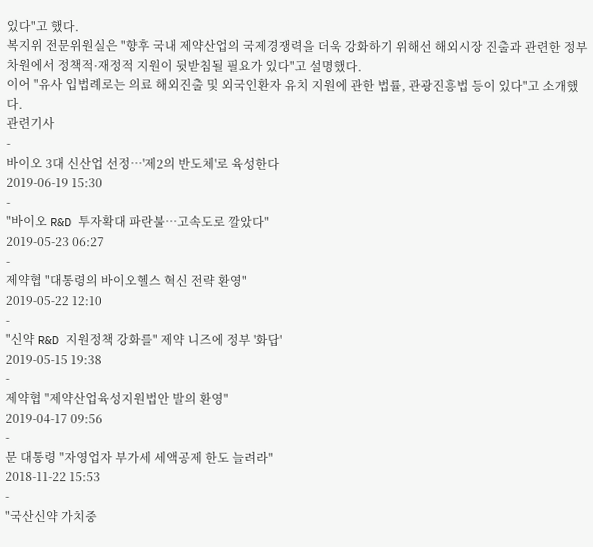있다"고 했다.
복지위 전문위원실은 "향후 국내 제약산업의 국제경쟁력을 더욱 강화하기 위해선 해외시장 진출과 관련한 정부 차원에서 정책적·재정적 지원이 뒷받침될 필요가 있다"고 설명했다.
이어 "유사 입법례로는 의료 해외진출 및 외국인환자 유치 지원에 관한 법률, 관광진흥법 등이 있다"고 소개했다.
관련기사
-
바이오 3대 신산업 선정…'제2의 반도체'로 육성한다
2019-06-19 15:30
-
"바이오 R&D 투자확대 파란불…고속도로 깔았다"
2019-05-23 06:27
-
제약협 "대통령의 바이오헬스 혁신 전략 환영"
2019-05-22 12:10
-
"신약 R&D 지원정책 강화를" 제약 니즈에 정부 '화답'
2019-05-15 19:38
-
제약협 "제약산업육성지원법안 발의 환영"
2019-04-17 09:56
-
문 대통령 "자영업자 부가세 세액공제 한도 늘려라"
2018-11-22 15:53
-
"국산신약 가치중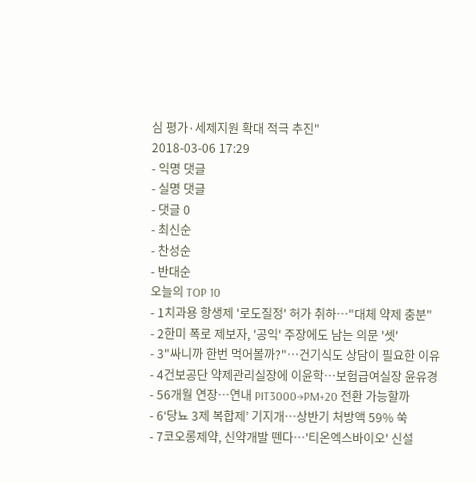심 평가·세제지원 확대 적극 추진"
2018-03-06 17:29
- 익명 댓글
- 실명 댓글
- 댓글 0
- 최신순
- 찬성순
- 반대순
오늘의 TOP 10
- 1치과용 항생제 '로도질정' 허가 취하…"대체 약제 충분"
- 2한미 폭로 제보자, '공익' 주장에도 남는 의문 '셋'
- 3"싸니까 한번 먹어볼까?"…건기식도 상담이 필요한 이유
- 4건보공단 약제관리실장에 이윤학…보험급여실장 윤유경
- 56개월 연장…연내 PIT3000→PM+20 전환 가능할까
- 6‘당뇨 3제 복합제’ 기지개…상반기 처방액 59% 쑥
- 7코오롱제약, 신약개발 뗀다…'티온엑스바이오' 신설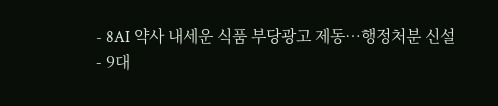- 8AI 약사 내세운 식품 부당광고 제동…행정처분 신설
- 9대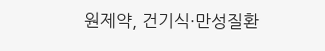원제약, 건기식·만성질환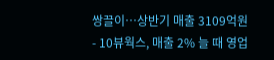쌍끌이…상반기 매출 3109억원
- 10뷰웍스, 매출 2% 늘 때 영업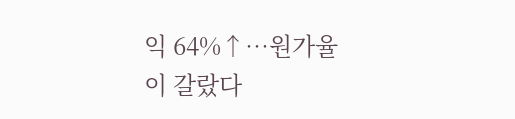익 64%↑…원가율이 갈랐다